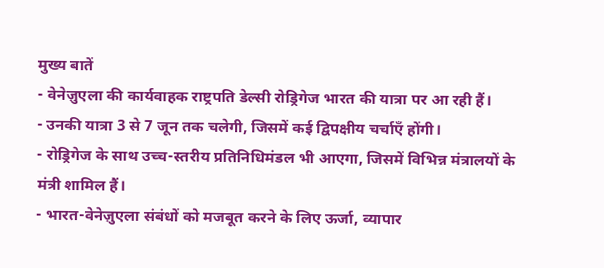मुख्य बातें
- वेनेज़ुएला की कार्यवाहक राष्ट्रपति डेल्सी रोड्रिगेज भारत की यात्रा पर आ रही हैं।
- उनकी यात्रा 3 से 7 जून तक चलेगी, जिसमें कई द्विपक्षीय चर्चाएँ होंगी।
- रोड्रिगेज के साथ उच्च-स्तरीय प्रतिनिधिमंडल भी आएगा, जिसमें विभिन्न मंत्रालयों के मंत्री शामिल हैं।
- भारत-वेनेज़ुएला संबंधों को मजबूत करने के लिए ऊर्जा, व्यापार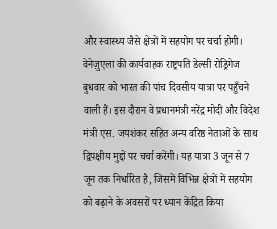और स्वास्थ्य जैसे क्षेत्रों में सहयोग पर चर्चा होगी।
वेनेज़ुएला की कार्यवाहक राष्ट्रपति डेल्सी रोड्रिगेज बुधवार को भारत की पांच दिवसीय यात्रा पर पहुँचने वाली हैं। इस दौरान वे प्रधानमंत्री नरेंद्र मोदी और विदेश मंत्री एस. जयशंकर सहित अन्य वरिष्ठ नेताओं के साथ द्विपक्षीय मुद्दों पर चर्चा करेंगी। यह यात्रा 3 जून से 7 जून तक निर्धारित है, जिसमें विभिन्न क्षेत्रों में सहयोग को बढ़ाने के अवसरों पर ध्यान केंद्रित किया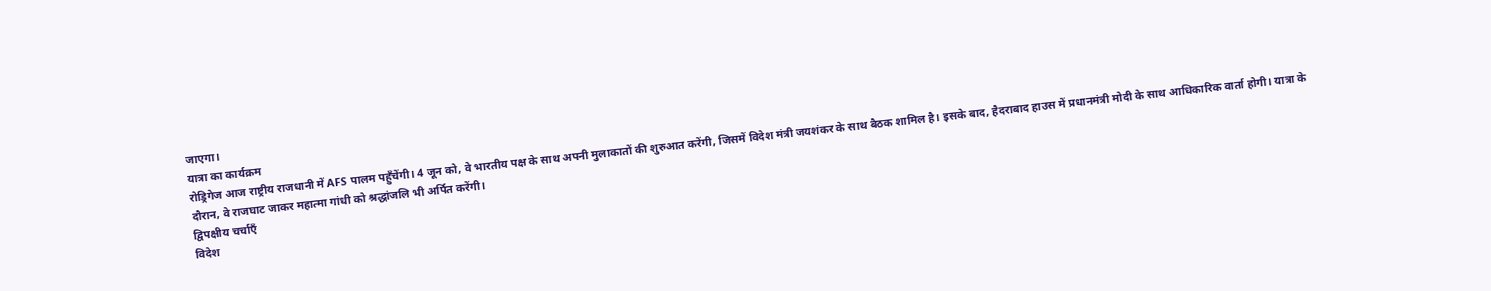जाएगा।
यात्रा का कार्यक्रम
रोड्रिगेज आज राष्ट्रीय राजधानी में AFS पालम पहुँचेंगी। 4 जून को, वे भारतीय पक्ष के साथ अपनी मुलाकातों की शुरुआत करेंगी, जिसमें विदेश मंत्री जयशंकर के साथ बैठक शामिल है। इसके बाद, हैदराबाद हाउस में प्रधानमंत्री मोदी के साथ आधिकारिक वार्ता होगी। यात्रा के दौरान, वे राजघाट जाकर महात्मा गांधी को श्रद्धांजलि भी अर्पित करेंगी।
द्विपक्षीय चर्चाएँ
विदेश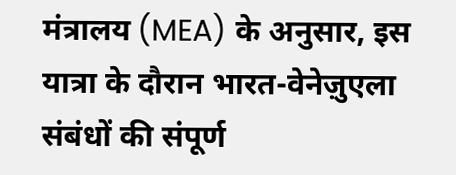मंत्रालय (MEA) के अनुसार, इस यात्रा के दौरान भारत-वेनेज़ुएला संबंधों की संपूर्ण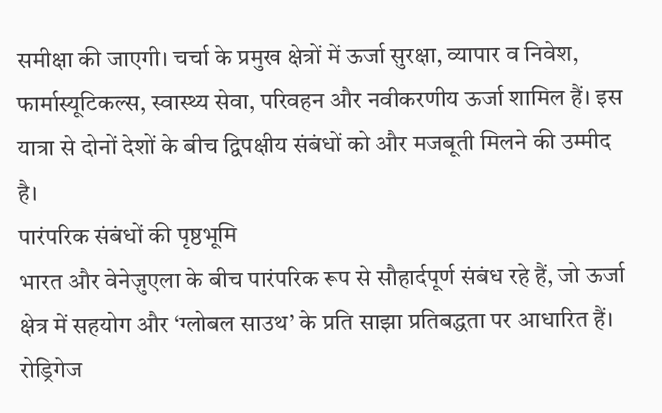समीक्षा की जाएगी। चर्चा के प्रमुख क्षेत्रों में ऊर्जा सुरक्षा, व्यापार व निवेश, फार्मास्यूटिकल्स, स्वास्थ्य सेवा, परिवहन और नवीकरणीय ऊर्जा शामिल हैं। इस यात्रा से दोनों देशों के बीच द्विपक्षीय संबंधों को और मजबूती मिलने की उम्मीद है।
पारंपरिक संबंधों की पृष्ठभूमि
भारत और वेनेज़ुएला के बीच पारंपरिक रूप से सौहार्दपूर्ण संबंध रहे हैं, जो ऊर्जा क्षेत्र में सहयोग और ‘ग्लोबल साउथ’ के प्रति साझा प्रतिबद्धता पर आधारित हैं। रोड्रिगेज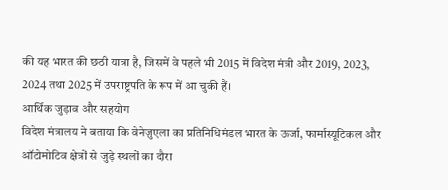की यह भारत की छठी यात्रा है, जिसमें वे पहले भी 2015 में विदेश मंत्री और 2019, 2023, 2024 तथा 2025 में उपराष्ट्रपति के रूप में आ चुकी हैं।
आर्थिक जुड़ाव और सहयोग
विदेश मंत्रालय ने बताया कि वेनेज़ुएला का प्रतिनिधिमंडल भारत के ऊर्जा, फार्मास्यूटिकल और ऑटोमोटिव क्षेत्रों से जुड़े स्थलों का दौरा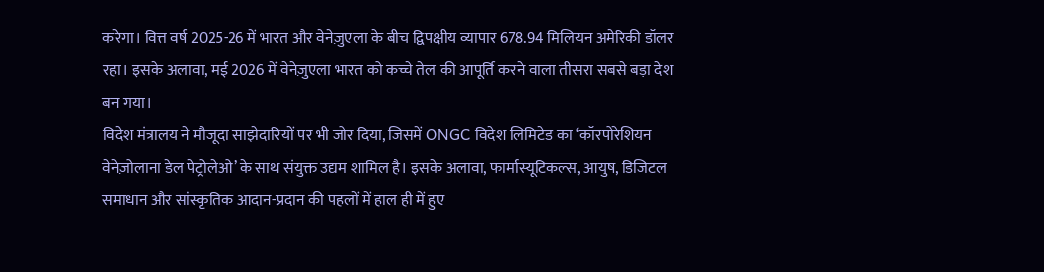करेगा। वित्त वर्ष 2025-26 में भारत और वेनेज़ुएला के बीच द्विपक्षीय व्यापार 678.94 मिलियन अमेरिकी डॉलर रहा। इसके अलावा, मई 2026 में वेनेज़ुएला भारत को कच्चे तेल की आपूर्ति करने वाला तीसरा सबसे बड़ा देश बन गया।
विदेश मंत्रालय ने मौजूदा साझेदारियों पर भी जोर दिया, जिसमें ONGC विदेश लिमिटेड का ‘कॉरपोरेशियन वेनेज़ोलाना डेल पेट्रोलेओ’ के साथ संयुक्त उद्यम शामिल है। इसके अलावा, फार्मास्यूटिकल्स, आयुष, डिजिटल समाधान और सांस्कृतिक आदान-प्रदान की पहलों में हाल ही में हुए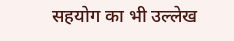सहयोग का भी उल्लेख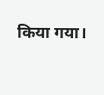किया गया।